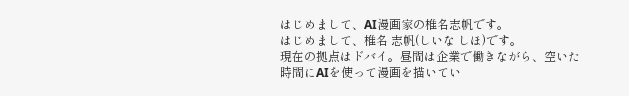はじめまして、AI漫画家の椎名志帆です。
はじめまして、椎名 志帆(しいな しほ)です。
現在の拠点はドバイ。昼間は企業で働きながら、空いた時間にAIを使って漫画を描いてい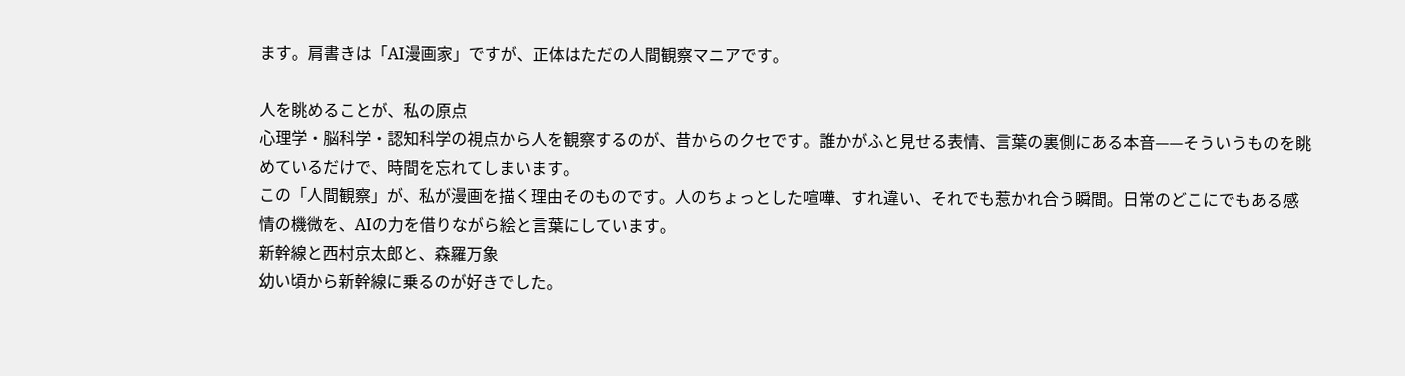ます。肩書きは「AI漫画家」ですが、正体はただの人間観察マニアです。

人を眺めることが、私の原点
心理学・脳科学・認知科学の視点から人を観察するのが、昔からのクセです。誰かがふと見せる表情、言葉の裏側にある本音——そういうものを眺めているだけで、時間を忘れてしまいます。
この「人間観察」が、私が漫画を描く理由そのものです。人のちょっとした喧嘩、すれ違い、それでも惹かれ合う瞬間。日常のどこにでもある感情の機微を、AIの力を借りながら絵と言葉にしています。
新幹線と西村京太郎と、森羅万象
幼い頃から新幹線に乗るのが好きでした。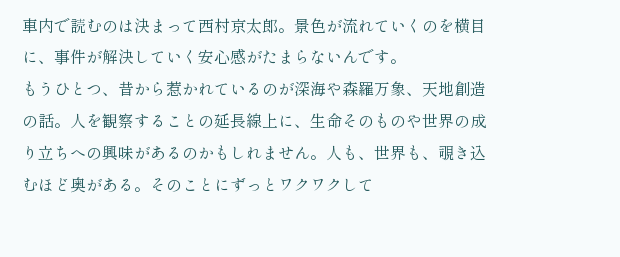車内で読むのは決まって西村京太郎。景色が流れていくのを横目に、事件が解決していく安心感がたまらないんです。
もうひとつ、昔から惹かれているのが深海や森羅万象、天地創造の話。人を観察することの延長線上に、生命そのものや世界の成り立ちへの興味があるのかもしれません。人も、世界も、覗き込むほど奥がある。そのことにずっとワクワクして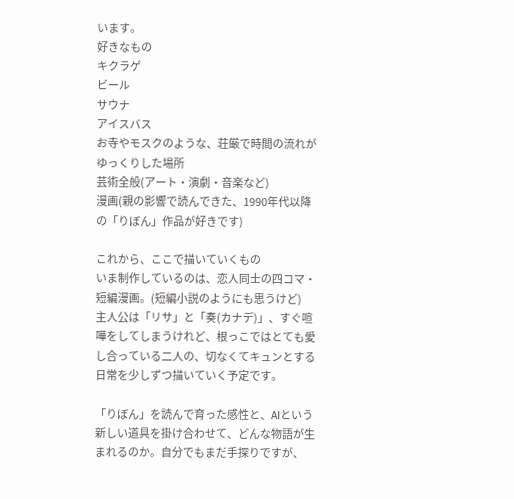います。
好きなもの
キクラゲ
ビール
サウナ
アイスバス
お寺やモスクのような、荘厳で時間の流れがゆっくりした場所
芸術全般(アート・演劇・音楽など)
漫画(親の影響で読んできた、1990年代以降の「りぼん」作品が好きです)

これから、ここで描いていくもの
いま制作しているのは、恋人同士の四コマ・短編漫画。(短編小説のようにも思うけど)
主人公は「リサ」と「奏(カナデ)」、すぐ喧嘩をしてしまうけれど、根っこではとても愛し合っている二人の、切なくてキュンとする日常を少しずつ描いていく予定です。

「りぼん」を読んで育った感性と、AIという新しい道具を掛け合わせて、どんな物語が生まれるのか。自分でもまだ手探りですが、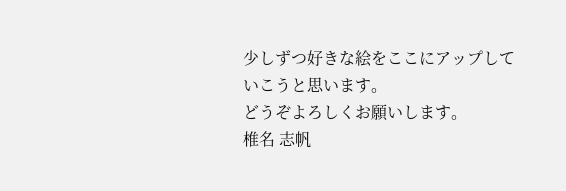少しずつ好きな絵をここにアップしていこうと思います。
どうぞよろしくお願いします。
椎名 志帆